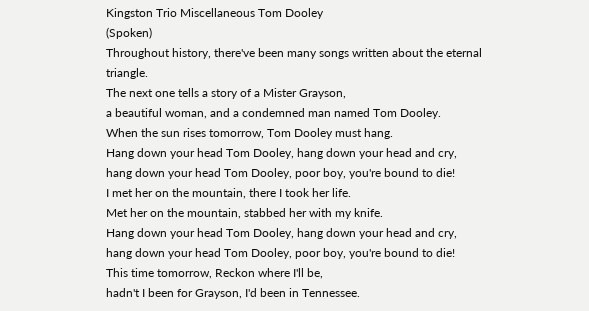Kingston Trio Miscellaneous Tom Dooley
(Spoken)
Throughout history, there've been many songs written about the eternal
triangle.
The next one tells a story of a Mister Grayson,
a beautiful woman, and a condemned man named Tom Dooley.
When the sun rises tomorrow, Tom Dooley must hang.
Hang down your head Tom Dooley, hang down your head and cry,
hang down your head Tom Dooley, poor boy, you're bound to die!
I met her on the mountain, there I took her life.
Met her on the mountain, stabbed her with my knife.
Hang down your head Tom Dooley, hang down your head and cry,
hang down your head Tom Dooley, poor boy, you're bound to die!
This time tomorrow, Reckon where I'll be,
hadn't I been for Grayson, I'd been in Tennessee.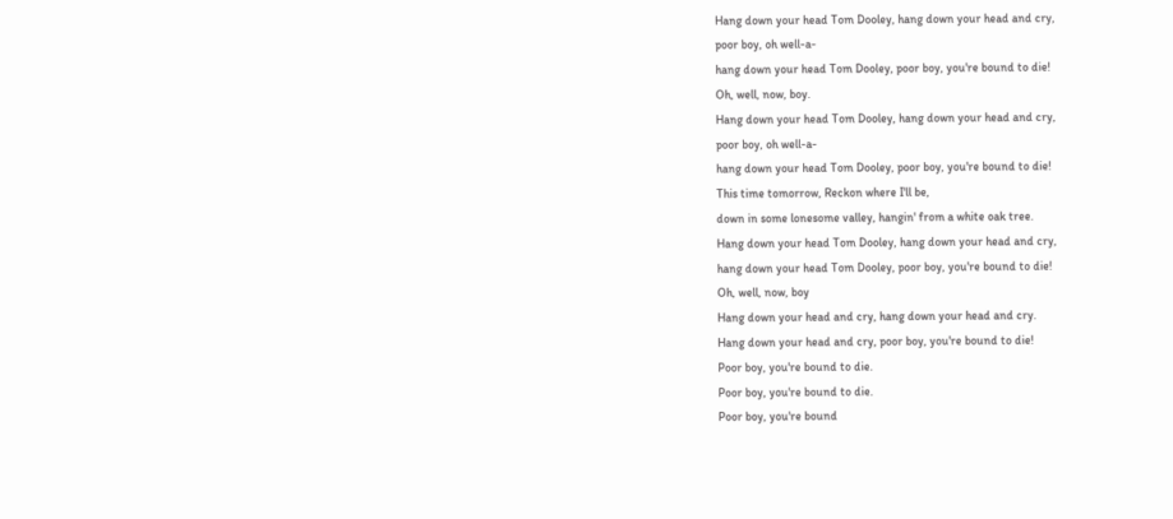Hang down your head Tom Dooley, hang down your head and cry,
poor boy, oh well-a-
hang down your head Tom Dooley, poor boy, you're bound to die!
Oh, well, now, boy.
Hang down your head Tom Dooley, hang down your head and cry,
poor boy, oh well-a-
hang down your head Tom Dooley, poor boy, you're bound to die!
This time tomorrow, Reckon where I'll be,
down in some lonesome valley, hangin' from a white oak tree.
Hang down your head Tom Dooley, hang down your head and cry,
hang down your head Tom Dooley, poor boy, you're bound to die!
Oh, well, now, boy
Hang down your head and cry, hang down your head and cry.
Hang down your head and cry, poor boy, you're bound to die!
Poor boy, you're bound to die.
Poor boy, you're bound to die.
Poor boy, you're bound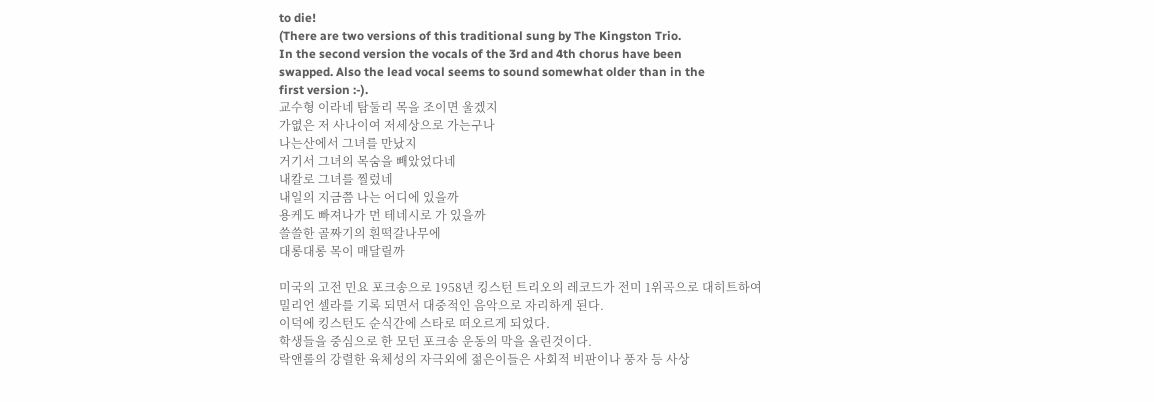to die!
(There are two versions of this traditional sung by The Kingston Trio.
In the second version the vocals of the 3rd and 4th chorus have been
swapped. Also the lead vocal seems to sound somewhat older than in the
first version :-).
교수형 이라네 탐둘리 목을 조이면 울겠지
가엾은 저 사나이여 저세상으로 가는구나
나는산에서 그녀를 만났지
거기서 그녀의 목숨을 빼았었다네
내칼로 그녀를 찔렀네
내일의 지금쯤 나는 어디에 있을까
용케도 빠져나가 먼 테네시로 가 있을까
쓸쓸한 골짜기의 흰떡갈나무에
대롱대롱 목이 매달릴까

미국의 고전 민요 포크송으로 1958년 킹스턴 트리오의 레코드가 전미 1위곡으로 대히트하여
밀리언 셀라를 기록 되면서 대중적인 음악으로 자리하게 된다.
이덕에 킹스턴도 순식간에 스타로 떠오르게 되었다.
학생들을 중심으로 한 모던 포크송 운동의 막을 올린것이다.
락앤롤의 강렬한 육체성의 자극외에 젊은이들은 사회적 비판이나 풍자 등 사상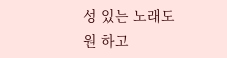성 있는 노래도
원 하고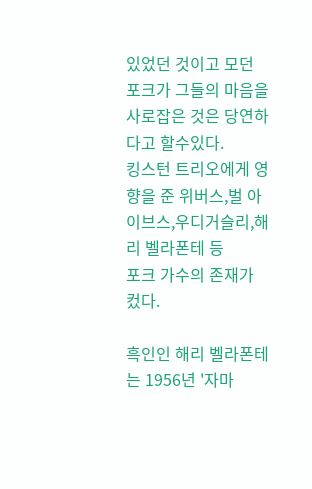있었던 것이고 모던 포크가 그들의 마음을 사로잡은 것은 당연하다고 할수있다.
킹스턴 트리오에게 영향을 준 위버스,벌 아이브스,우디거슬리,해리 벨라폰테 등
포크 가수의 존재가 컸다.

흑인인 해리 벨라폰테는 1956년 '자마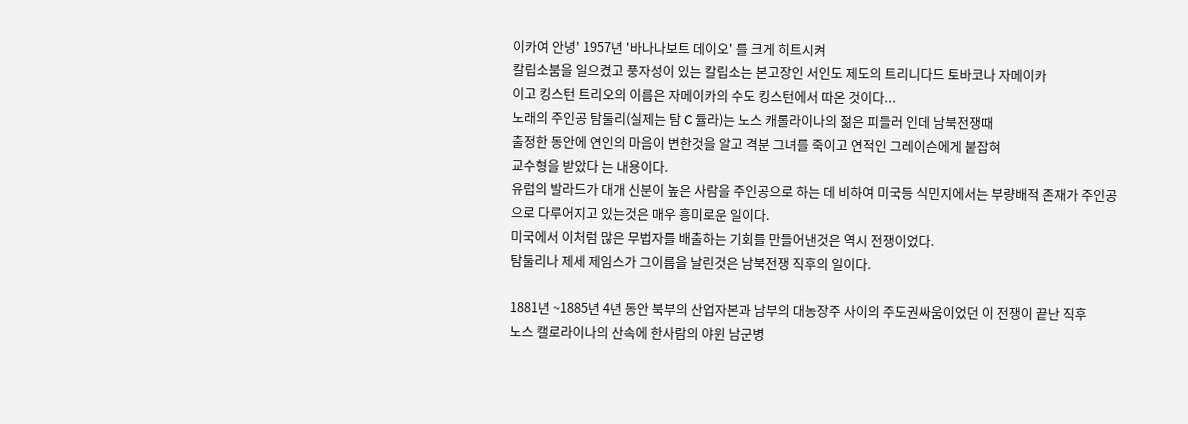이카여 안녕' 1957년 '바나나보트 데이오' 를 크게 히트시켜
칼립소붐을 일으켰고 풍자성이 있는 칼립소는 본고장인 서인도 제도의 트리니다드 토바코나 자메이카
이고 킹스턴 트리오의 이름은 자메이카의 수도 킹스턴에서 따온 것이다...
노래의 주인공 탐둘리(실제는 탐 C 듈라)는 노스 캐롤라이나의 젊은 피들러 인데 남북전쟁때
출정한 동안에 연인의 마음이 변한것을 알고 격분 그녀를 죽이고 연적인 그레이슨에게 붙잡혀
교수형을 받았다 는 내용이다.
유럽의 발라드가 대개 신분이 높은 사람을 주인공으로 하는 데 비하여 미국등 식민지에서는 부량배적 존재가 주인공
으로 다루어지고 있는것은 매우 흥미로운 일이다.
미국에서 이처럼 많은 무법자를 배출하는 기회를 만들어낸것은 역시 전쟁이었다.
탐둘리나 제세 제임스가 그이름을 날린것은 남북전쟁 직후의 일이다.

1881년 ~1885년 4년 동안 북부의 산업자본과 남부의 대농장주 사이의 주도권싸움이었던 이 전쟁이 끝난 직후
노스 캘로라이나의 산속에 한사람의 야윈 남군병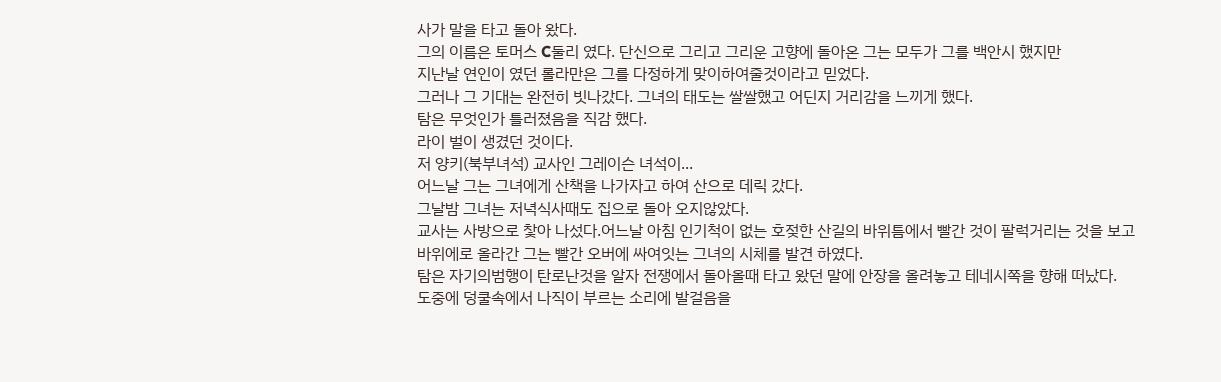사가 말을 타고 돌아 왔다.
그의 이름은 토머스 C둘리 였다. 단신으로 그리고 그리운 고향에 돌아온 그는 모두가 그를 백안시 했지만
지난날 연인이 였던 롤라만은 그를 다정하게 맞이하여줄것이라고 믿었다.
그러나 그 기대는 완전히 빗나갔다. 그녀의 태도는 쌀쌀했고 어딘지 거리감을 느끼게 했다.
탐은 무엇인가 틀러졌음을 직감 했다.
라이 벌이 생겼던 것이다.
저 양키(북부녀석) 교사인 그레이슨 녀석이...
어느날 그는 그녀에게 산책을 나가자고 하여 산으로 데릭 갔다.
그날밤 그녀는 저녁식사때도 집으로 돌아 오지않았다.
교사는 사방으로 찿아 나섰다.어느날 아침 인기척이 없는 호젖한 산길의 바위틈에서 빨간 것이 팔럭거리는 것을 보고
바위에로 올라간 그는 빨간 오버에 싸여잇는 그녀의 시체를 발견 하였다.
탐은 자기의범행이 탄로난것을 알자 전쟁에서 돌아올때 타고 왔던 말에 안장을 올려놓고 테네시쪽을 향해 떠났다.
도중에 덩쿨속에서 나직이 부르는 소리에 발걸음을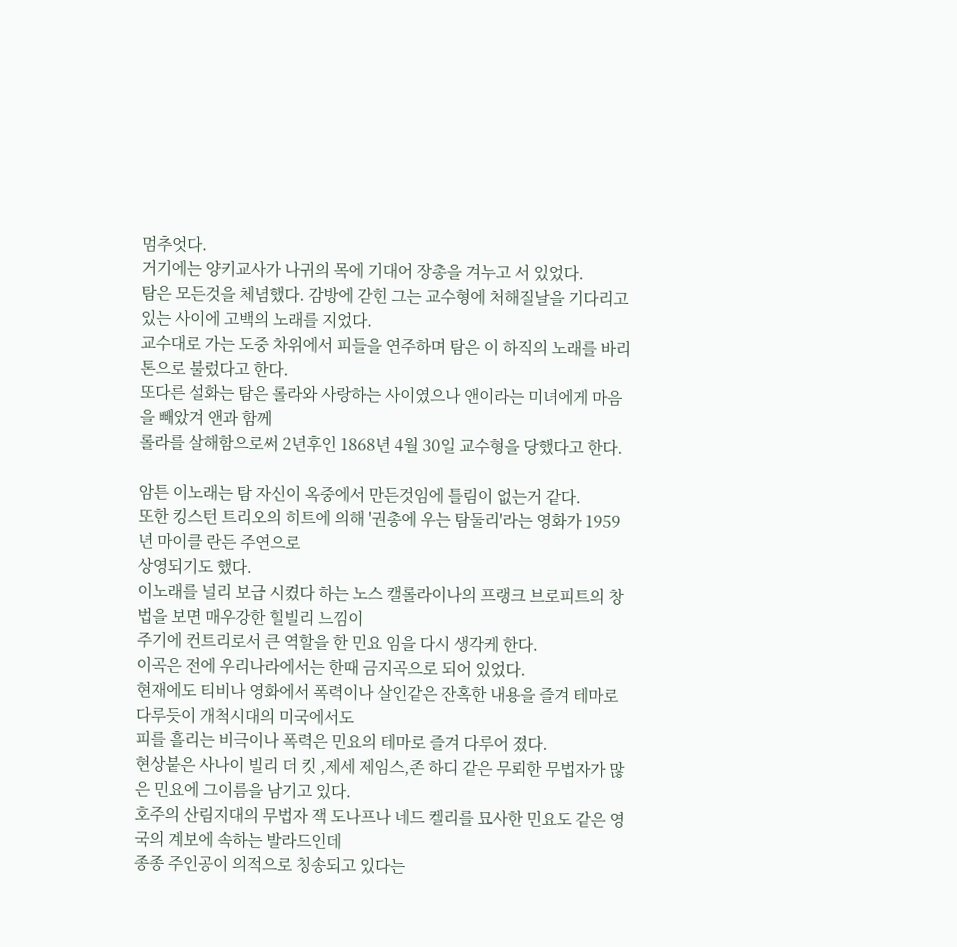멈추엇다.
거기에는 양키교사가 나귀의 목에 기대어 장총을 겨누고 서 있었다.
탐은 모든것을 체념했다. 감방에 갇힌 그는 교수형에 처해질날을 기다리고 있는 사이에 고백의 노래를 지었다.
교수대로 가는 도중 차위에서 피들을 연주하며 탐은 이 하직의 노래를 바리톤으로 불렀다고 한다.
또다른 설화는 탐은 롤라와 사랑하는 사이였으나 앤이라는 미녀에게 마음을 빼았겨 앤과 함께
롤라를 살해함으로써 2년후인 1868년 4월 30일 교수형을 당했다고 한다.

암튼 이노래는 탐 자신이 옥중에서 만든것임에 틀림이 없는거 같다.
또한 킹스턴 트리오의 히트에 의해 '권총에 우는 탐둘리'라는 영화가 1959년 마이클 란든 주연으로
상영되기도 했다.
이노래를 널리 보급 시켰다 하는 노스 캘롤라이나의 프랭크 브로피트의 창법을 보면 매우강한 힐빌리 느낌이
주기에 컨트리로서 큰 역할을 한 민요 임을 다시 생각케 한다.
이곡은 전에 우리나라에서는 한때 금지곡으로 되어 있었다.
현재에도 티비나 영화에서 폭력이나 살인같은 잔혹한 내용을 즐겨 테마로 다루듯이 개척시대의 미국에서도
피를 흘리는 비극이나 폭력은 민요의 테마로 즐겨 다루어 졌다.
현상붙은 사나이 빌리 더 킷 ,제세 제임스,존 하디 같은 무뢰한 무법자가 많은 민요에 그이름을 남기고 있다.
호주의 산림지대의 무법자 잭 도나프나 네드 켈리를 묘사한 민요도 같은 영국의 계보에 속하는 발라드인데
종종 주인공이 의적으로 칭송되고 있다는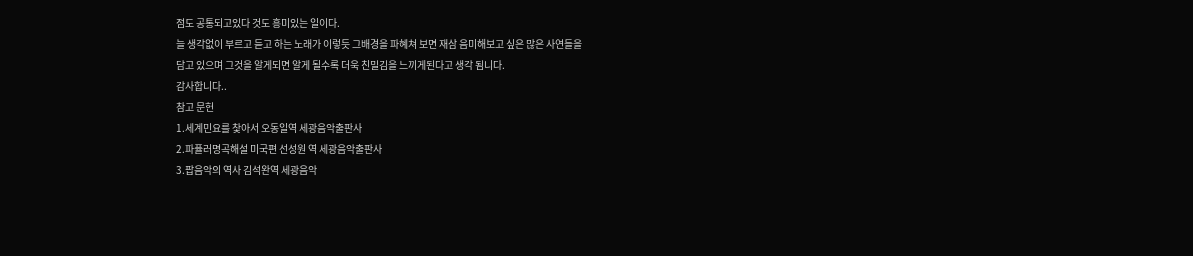점도 공통되고있다 것도 흥미있는 일이다.
늘 생각없이 부르고 듣고 하는 노래가 이렇듯 그배경을 파혜쳐 보면 재삼 음미해보고 싶은 많은 사연들을
담고 있으며 그것을 알게되면 알게 될수록 더욱 친밀김을 느끼게된다고 생각 됨니다.
감사합니다..
참고 문헌
1.세계민요를 찿아서 오동일역 세광음악출판사
2.파퓰러명곡해설 미국편 선성원 역 세광음악출판사
3.팝음악의 역사 김석완역 세광음악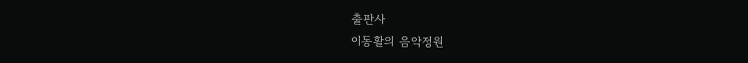출판사
이동활의 음악정원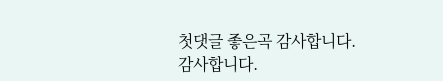첫댓글 좋은곡 감사합니다.
감사합니다.